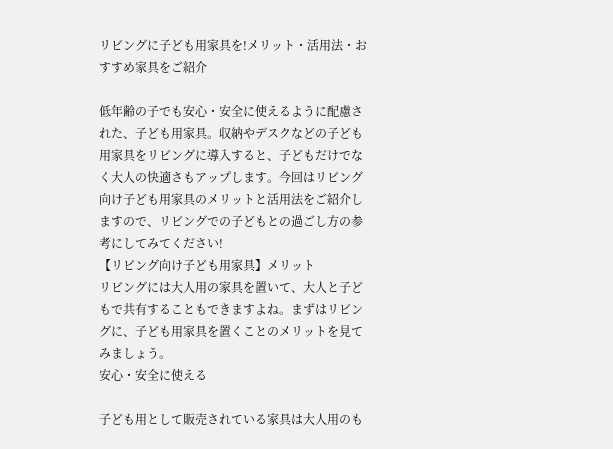リビングに子ども用家具を!メリット・活用法・おすすめ家具をご紹介

低年齢の子でも安心・安全に使えるように配慮された、子ども用家具。収納やデスクなどの子ども用家具をリビングに導入すると、子どもだけでなく大人の快適さもアップします。今回はリビング向け子ども用家具のメリットと活用法をご紹介しますので、リビングでの子どもとの過ごし方の参考にしてみてください!
【リビング向け子ども用家具】メリット
リビングには大人用の家具を置いて、大人と子どもで共有することもできますよね。まずはリビングに、子ども用家具を置くことのメリットを見てみましょう。
安心・安全に使える

子ども用として販売されている家具は大人用のも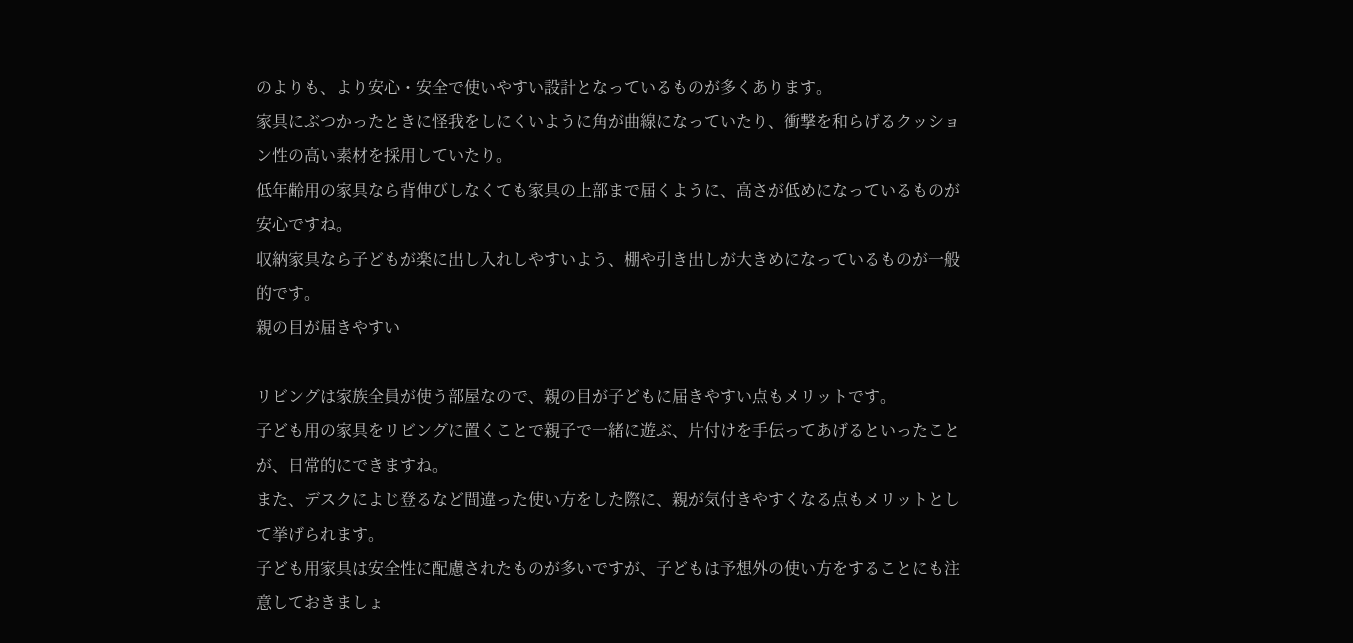のよりも、より安心・安全で使いやすい設計となっているものが多くあります。
家具にぶつかったときに怪我をしにくいように角が曲線になっていたり、衝撃を和らげるクッション性の高い素材を採用していたり。
低年齢用の家具なら背伸びしなくても家具の上部まで届くように、高さが低めになっているものが安心ですね。
収納家具なら子どもが楽に出し入れしやすいよう、棚や引き出しが大きめになっているものが一般的です。
親の目が届きやすい

リビングは家族全員が使う部屋なので、親の目が子どもに届きやすい点もメリットです。
子ども用の家具をリビングに置くことで親子で一緒に遊ぶ、片付けを手伝ってあげるといったことが、日常的にできますね。
また、デスクによじ登るなど間違った使い方をした際に、親が気付きやすくなる点もメリットとして挙げられます。
子ども用家具は安全性に配慮されたものが多いですが、子どもは予想外の使い方をすることにも注意しておきましょ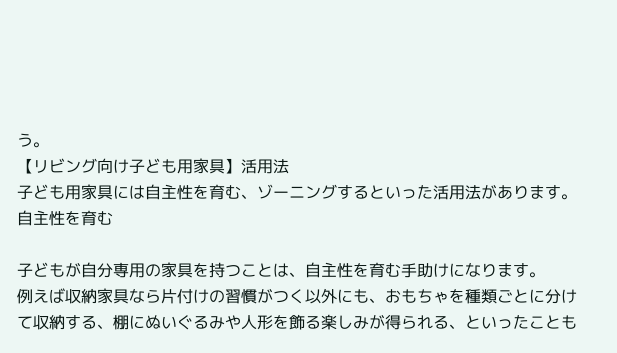う。
【リビング向け子ども用家具】活用法
子ども用家具には自主性を育む、ゾーニングするといった活用法があります。
自主性を育む

子どもが自分専用の家具を持つことは、自主性を育む手助けになります。
例えば収納家具なら片付けの習慣がつく以外にも、おもちゃを種類ごとに分けて収納する、棚にぬいぐるみや人形を飾る楽しみが得られる、といったことも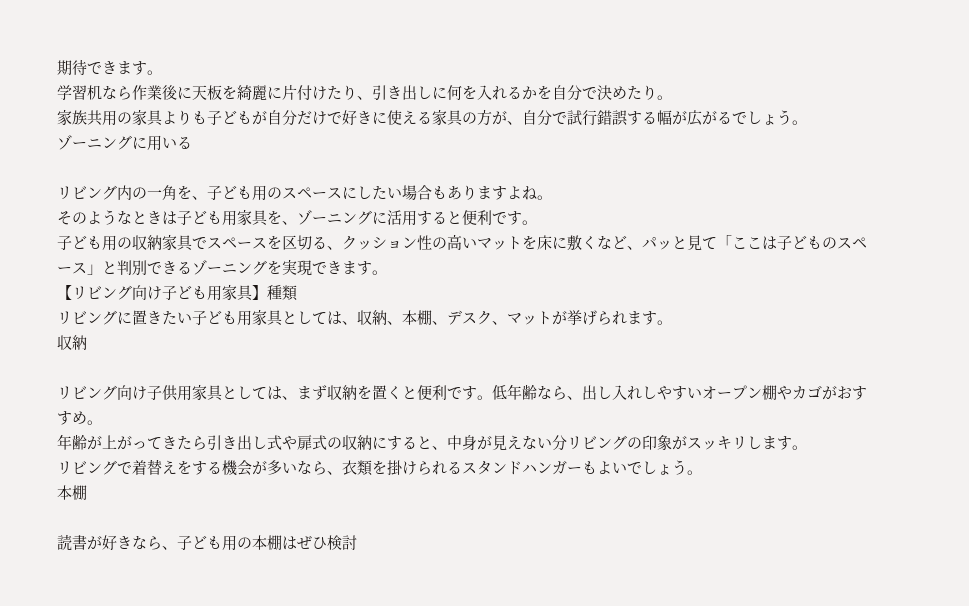期待できます。
学習机なら作業後に天板を綺麗に片付けたり、引き出しに何を入れるかを自分で決めたり。
家族共用の家具よりも子どもが自分だけで好きに使える家具の方が、自分で試行錯誤する幅が広がるでしょう。
ゾーニングに用いる

リビング内の一角を、子ども用のスペースにしたい場合もありますよね。
そのようなときは子ども用家具を、ゾーニングに活用すると便利です。
子ども用の収納家具でスペースを区切る、クッション性の高いマットを床に敷くなど、パッと見て「ここは子どものスペース」と判別できるゾーニングを実現できます。
【リビング向け子ども用家具】種類
リビングに置きたい子ども用家具としては、収納、本棚、デスク、マットが挙げられます。
収納

リビング向け子供用家具としては、まず収納を置くと便利です。低年齢なら、出し入れしやすいオープン棚やカゴがおすすめ。
年齢が上がってきたら引き出し式や扉式の収納にすると、中身が見えない分リビングの印象がスッキリします。
リビングで着替えをする機会が多いなら、衣類を掛けられるスタンドハンガーもよいでしょう。
本棚

読書が好きなら、子ども用の本棚はぜひ検討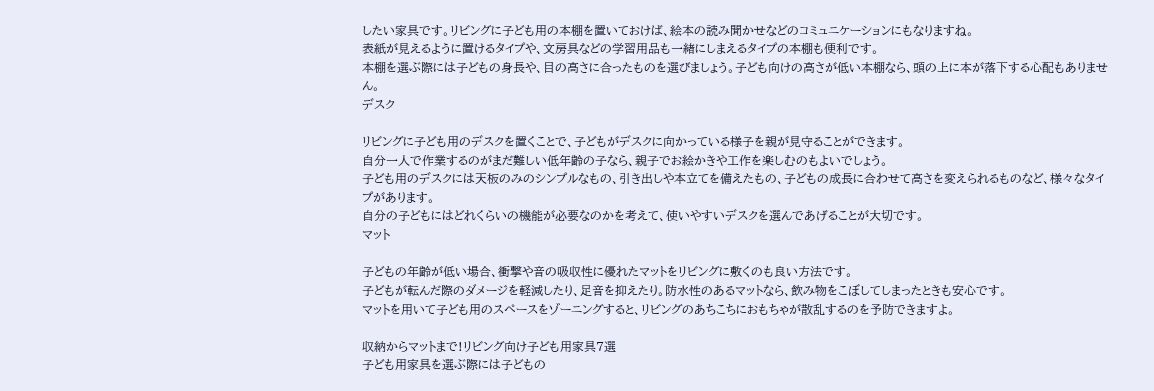したい家具です。リビングに子ども用の本棚を置いておけば、絵本の読み聞かせなどのコミュニケーションにもなりますね。
表紙が見えるように置けるタイプや、文房具などの学習用品も一緒にしまえるタイプの本棚も便利です。
本棚を選ぶ際には子どもの身長や、目の高さに合ったものを選びましょう。子ども向けの高さが低い本棚なら、頭の上に本が落下する心配もありません。
デスク

リビングに子ども用のデスクを置くことで、子どもがデスクに向かっている様子を親が見守ることができます。
自分一人で作業するのがまだ難しい低年齢の子なら、親子でお絵かきや工作を楽しむのもよいでしょう。
子ども用のデスクには天板のみのシンプルなもの、引き出しや本立てを備えたもの、子どもの成長に合わせて高さを変えられるものなど、様々なタイプがあります。
自分の子どもにはどれくらいの機能が必要なのかを考えて、使いやすいデスクを選んであげることが大切です。
マット

子どもの年齢が低い場合、衝撃や音の吸収性に優れたマットをリビングに敷くのも良い方法です。
子どもが転んだ際のダメージを軽減したり、足音を抑えたり。防水性のあるマットなら、飲み物をこぼしてしまったときも安心です。
マットを用いて子ども用のスペースをゾーニングすると、リビングのあちこちにおもちゃが散乱するのを予防できますよ。

収納からマットまで!リビング向け子ども用家具7選
子ども用家具を選ぶ際には子どもの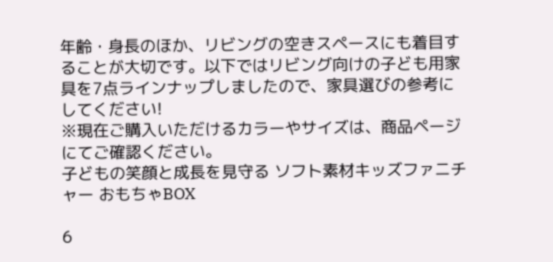年齢・身長のほか、リビングの空きスペースにも着目することが大切です。以下ではリビング向けの子ども用家具を7点ラインナップしましたので、家具選びの参考にしてください!
※現在ご購入いただけるカラーやサイズは、商品ページにてご確認ください。
子どもの笑顔と成長を見守る ソフト素材キッズファニチャー おもちゃBOX

6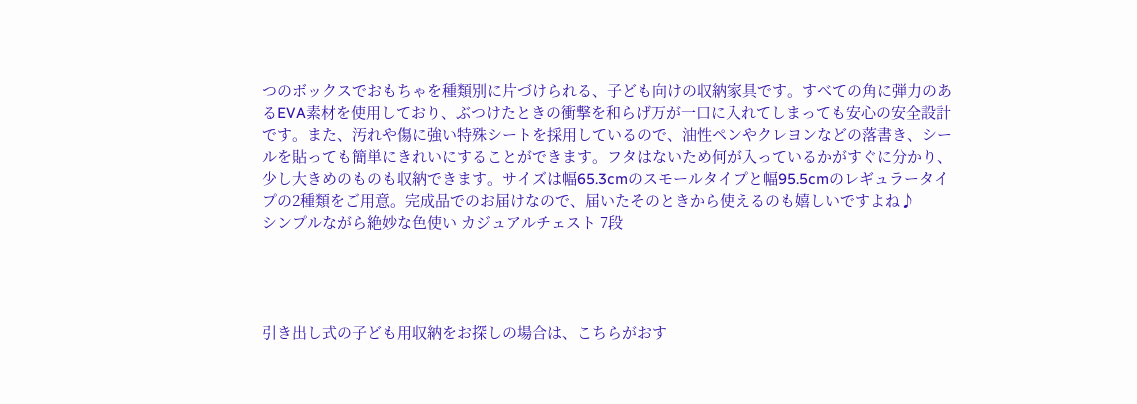つのボックスでおもちゃを種類別に片づけられる、子ども向けの収納家具です。すべての角に弾力のあるEVA素材を使用しており、ぶつけたときの衝撃を和らげ万が一口に入れてしまっても安心の安全設計です。また、汚れや傷に強い特殊シートを採用しているので、油性ペンやクレヨンなどの落書き、シールを貼っても簡単にきれいにすることができます。フタはないため何が入っているかがすぐに分かり、少し大きめのものも収納できます。サイズは幅65.3cmのスモールタイプと幅95.5cmのレギュラータイプの2種類をご用意。完成品でのお届けなので、届いたそのときから使えるのも嬉しいですよね♪
シンプルながら絶妙な色使い カジュアルチェスト 7段




引き出し式の子ども用収納をお探しの場合は、こちらがおす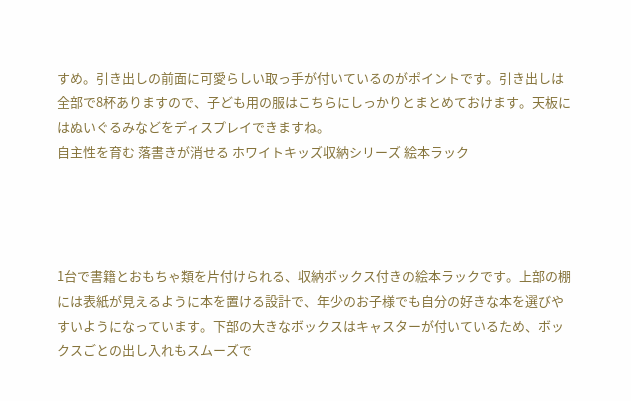すめ。引き出しの前面に可愛らしい取っ手が付いているのがポイントです。引き出しは全部で8杯ありますので、子ども用の服はこちらにしっかりとまとめておけます。天板にはぬいぐるみなどをディスプレイできますね。
自主性を育む 落書きが消せる ホワイトキッズ収納シリーズ 絵本ラック




1台で書籍とおもちゃ類を片付けられる、収納ボックス付きの絵本ラックです。上部の棚には表紙が見えるように本を置ける設計で、年少のお子様でも自分の好きな本を選びやすいようになっています。下部の大きなボックスはキャスターが付いているため、ボックスごとの出し入れもスムーズで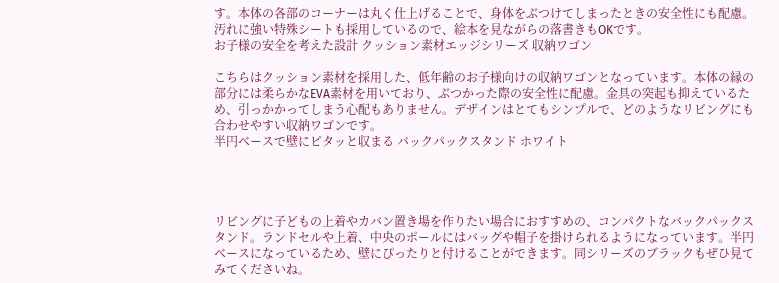す。本体の各部のコーナーは丸く仕上げることで、身体をぶつけてしまったときの安全性にも配慮。汚れに強い特殊シートも採用しているので、絵本を見ながらの落書きもOKです。
お子様の安全を考えた設計 クッション素材エッジシリーズ 収納ワゴン

こちらはクッション素材を採用した、低年齢のお子様向けの収納ワゴンとなっています。本体の縁の部分には柔らかなEVA素材を用いており、ぶつかった際の安全性に配慮。金具の突起も抑えているため、引っかかってしまう心配もありません。デザインはとてもシンプルで、どのようなリビングにも合わせやすい収納ワゴンです。
半円ベースで壁にピタッと収まる バックパックスタンド ホワイト




リビングに子どもの上着やカバン置き場を作りたい場合におすすめの、コンパクトなバックパックスタンド。ランドセルや上着、中央のポールにはバッグや帽子を掛けられるようになっています。半円ベースになっているため、壁にぴったりと付けることができます。同シリーズのブラックもぜひ見てみてくださいね。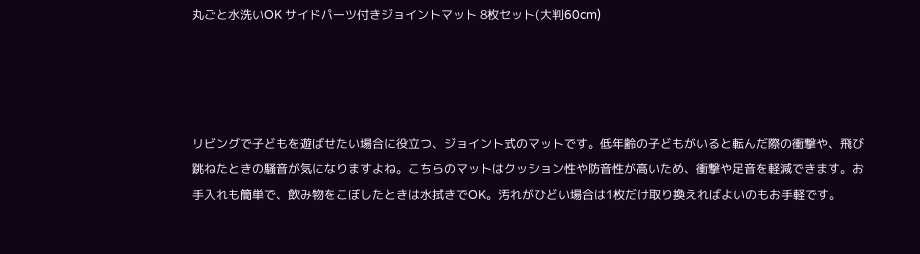丸ごと水洗いOK サイドパーツ付きジョイントマット 8枚セット(大判60cm)




リビングで子どもを遊ばせたい場合に役立つ、ジョイント式のマットです。低年齢の子どもがいると転んだ際の衝撃や、飛び跳ねたときの騒音が気になりますよね。こちらのマットはクッション性や防音性が高いため、衝撃や足音を軽減できます。お手入れも簡単で、飲み物をこぼしたときは水拭きでOK。汚れがひどい場合は1枚だけ取り換えればよいのもお手軽です。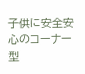子供に安全安心のコーナー型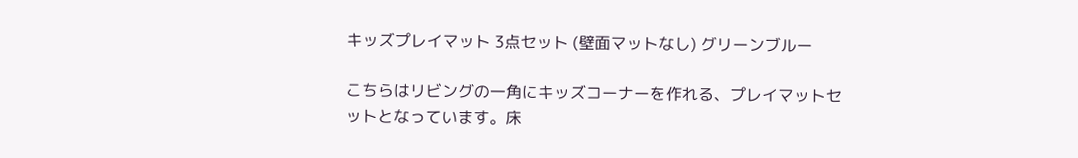キッズプレイマット 3点セット (壁面マットなし) グリーンブルー

こちらはリビングの一角にキッズコーナーを作れる、プレイマットセットとなっています。床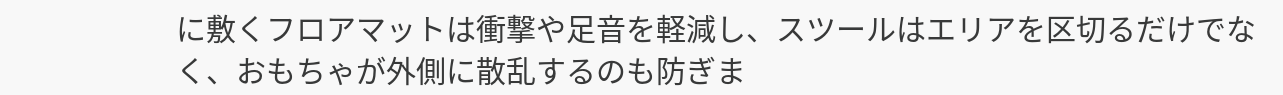に敷くフロアマットは衝撃や足音を軽減し、スツールはエリアを区切るだけでなく、おもちゃが外側に散乱するのも防ぎま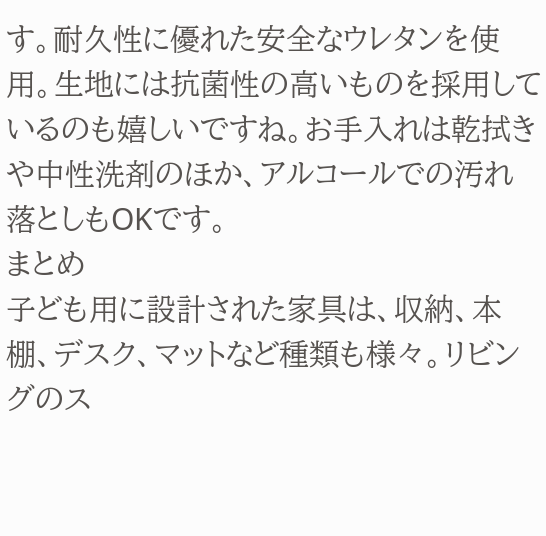す。耐久性に優れた安全なウレタンを使用。生地には抗菌性の高いものを採用しているのも嬉しいですね。お手入れは乾拭きや中性洗剤のほか、アルコールでの汚れ落としもOKです。
まとめ
子ども用に設計された家具は、収納、本棚、デスク、マットなど種類も様々。リビングのス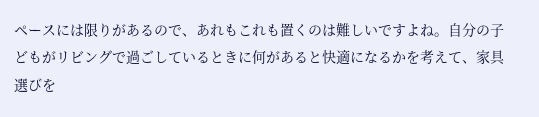ペースには限りがあるので、あれもこれも置くのは難しいですよね。自分の子どもがリビングで過ごしているときに何があると快適になるかを考えて、家具選びを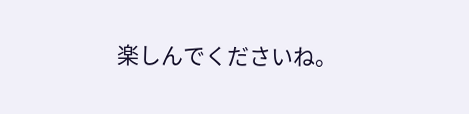楽しんでくださいね。